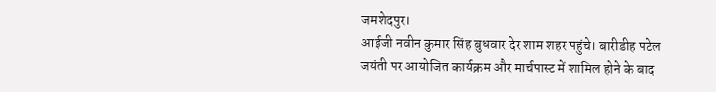जमशेदपुर।
आईजी नवीन कुमार सिंह बुधवार देर शाम शहर पहुंचे। बारीडीह पटेल जयंती पर आयोजित कार्यक्रम और मार्चपास्ट में शामिल होने के बाद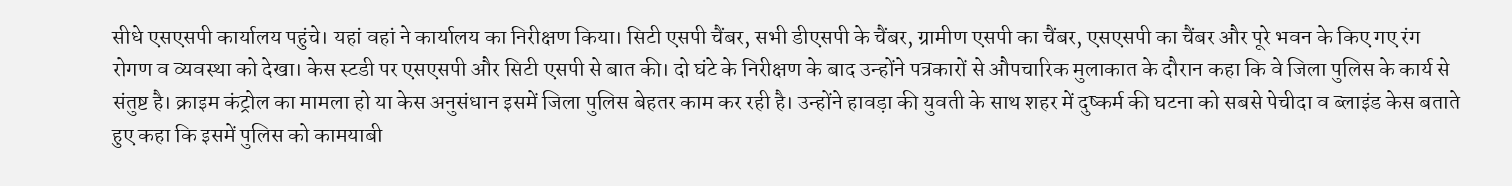सीधे एसएसपी कार्यालय पहुंचे। यहां वहां ने कार्यालय का निरीक्षण किया। सिटी एसपी चैंबर, सभी डीएसपी के चैंबर, ग्रामीण एसपी का चैंबर, एसएसपी का चैंबर और पूरे भवन के किए गए रंग रोगण व व्यवस्था को देखा। केस स्टडी पर एसएसपी और सिटी एसपी से बात की। दो घंटे के निरीक्षण के बाद उन्होंने पत्रकारों से औपचारिक मुलाकात के दौरान कहा कि वे जिला पुलिस के कार्य से संतुष्ट है। क्राइम कंट्रोल का मामला हो या केस अनुसंधान इसमें जिला पुलिस बेहतर काम कर रही है। उन्होंने हावड़ा की युवती के साथ शहर में दुष्कर्म की घटना को सबसे पेचीदा व ब्लाइंड केस बताते हुए कहा कि इसमें पुलिस को कामयाबी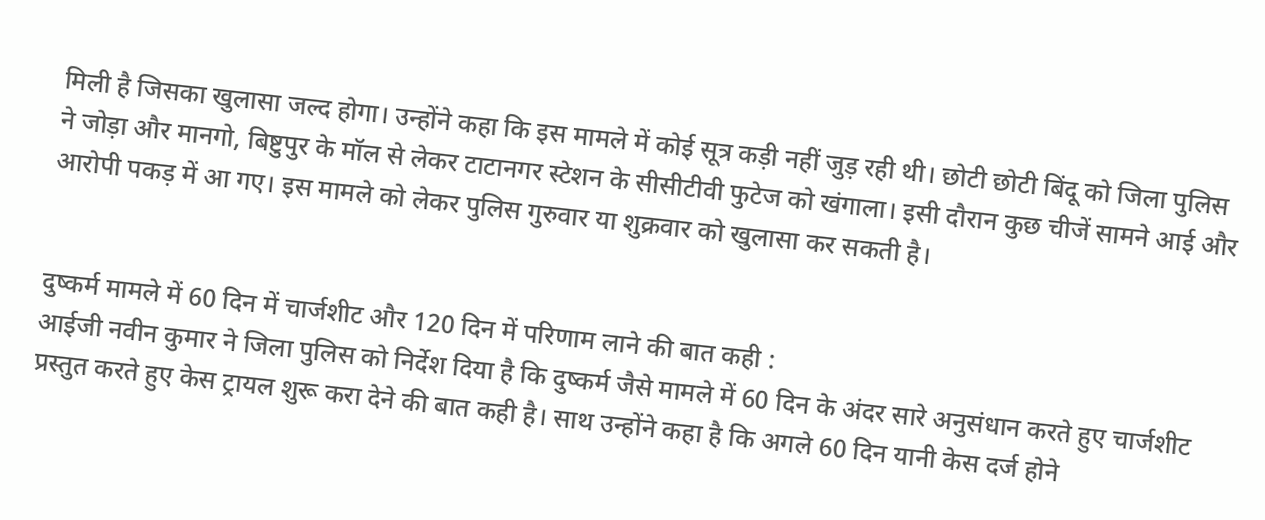मिली है जिसका खुलासा जल्द होगा। उन्होंने कहा कि इस मामले में कोई सूत्र कड़ी नहीं जुड़ रही थी। छोटी छोटी बिंदू को जिला पुलिस ने जोड़ा और मानगो, बिष्टुपुर के मॉल से लेकर टाटानगर स्टेशन के सीसीटीवी फुटेज को खंगाला। इसी दौरान कुछ चीजें सामने आई और आरोपी पकड़ में आ गए। इस मामले को लेकर पुलिस गुरुवार या शुक्रवार को खुलासा कर सकती है।


दुष्कर्म मामले में 60 दिन में चार्जशीट और 120 दिन में परिणाम लाने की बात कही :
आईजी नवीन कुमार ने जिला पुलिस को निर्देश दिया है कि दुष्कर्म जैसे मामले में 60 दिन के अंदर सारे अनुसंधान करते हुए चार्जशीट प्रस्तुत करते हुए केस ट्रायल शुरू करा देने की बात कही है। साथ उन्होंने कहा है कि अगले 60 दिन यानी केस दर्ज होने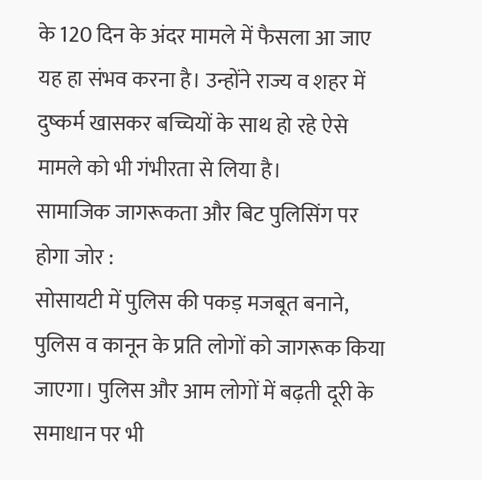के 120 दिन के अंदर मामले में फैसला आ जाए यह हा संभव करना है। उन्होंने राज्य व शहर में दुष्कर्म खासकर बच्चियों के साथ हो रहे ऐसे मामले को भी गंभीरता से लिया है।
सामाजिक जागरूकता और बिट पुलिसिंग पर होगा जोर :
सोसायटी में पुलिस की पकड़ मजबूत बनाने, पुलिस व कानून के प्रति लोगों को जागरूक किया जाएगा। पुलिस और आम लोगों में बढ़ती दूरी के समाधान पर भी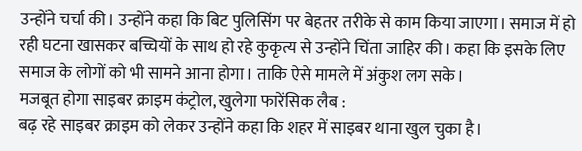उन्होंने चर्चा की। उन्होंने कहा कि बिट पुलिसिंग पर बेहतर तरीके से काम किया जाएगा। समाज में हो रही घटना खासकर बच्चियों के साथ हो रहे कुकृत्य से उन्होंने चिंता जाहिर की। कहा कि इसके लिए समाज के लोगों को भी सामने आना होगा। ताकि ऐसे मामले में अंकुश लग सके।
मजबूत होगा साइबर क्राइम कंट्रोल, खुलेगा फारेंसिक लैब :
बढ़ रहे साइबर क्राइम को लेकर उन्होंने कहा कि शहर में साइबर थाना खुल चुका है।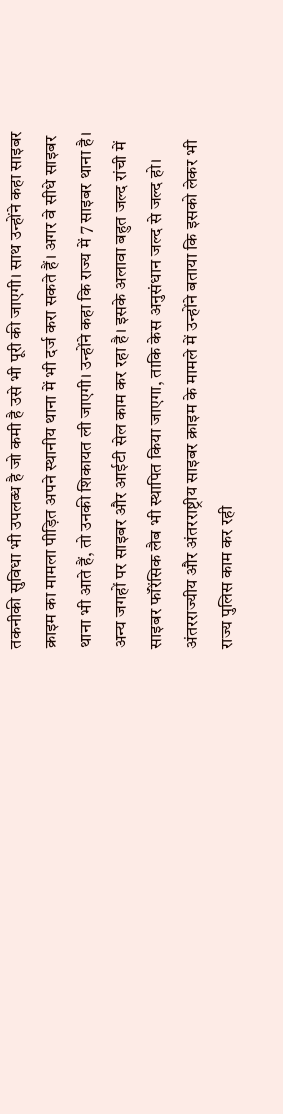तकनीकी सुविधा भी उपलब्ध है जो कमी है उसे भी पूरी की जाएगी। साथ उन्होंने कहा साइबर क्राइम का मामला पीड़ित अपने स्थानीय थाना में भी दर्ज करा सकते हैं। अगर वे सीधे साइबर थाना भी आते हैं, तो उनकी शिकायत ली जाएगी। उन्होंने कहा कि राज्य में 7 साइबर थाना है। अन्य जगहों पर साइबर और आईटी सेल काम कर रहा है। इसके अलावा बहुत जल्द रांची में साइबर फॉरेंसिक लैब भी स्थापित किया जाएगा, ताकि केस अनुसंधान जल्द से जल्द हो। अंतरराज्यीय और अंतरराष्ट्रीय साइबर क्राइम के मामले में उन्होंने बताया कि इसको लेकर भी राज्य पुलिस काम कर रही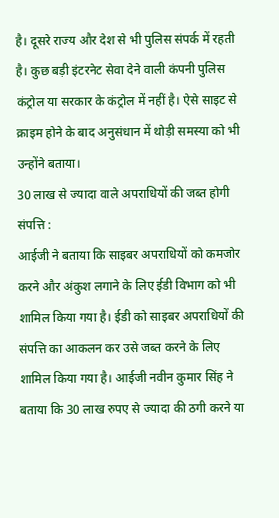है। दूसरे राज्य और देश से भी पुलिस संपर्क में रहती है। कुछ बड़ी इंटरनेट सेवा देने वाली कंपनी पुलिस कंट्रोल या सरकार के कंट्रोल में नहीं है। ऐसे साइट से क्राइम होने के बाद अनुसंधान में थोड़ी समस्या को भी उन्होंने बताया।
30 लाख से ज्यादा वाले अपराधियों की जब्त होगी संपत्ति :
आईजी ने बताया कि साइबर अपराधियों को कमजोर करने और अंकुश लगाने के लिए ईडी विभाग को भी शामिल किया गया है। ईडी को साइबर अपराधियों की संपत्ति का आकलन कर उसे जब्त करने के लिए शामिल किया गया है। आईजी नवीन कुमार सिंह ने बताया कि 30 लाख रुपए से ज्यादा की ठगी करने या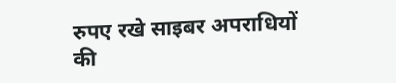रुपए रखे साइबर अपराधियों की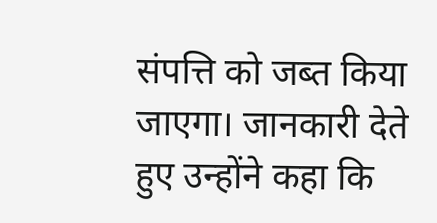संपत्ति को जब्त किया जाएगा। जानकारी देते हुए उन्होंने कहा कि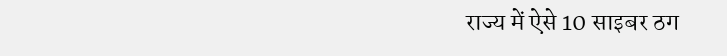राज्य में ऐसे 10 साइबर ठग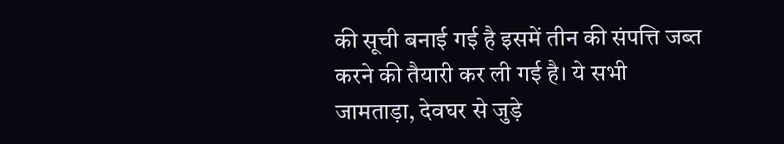की सूची बनाई गई है इसमें तीन की संपत्ति जब्त करने की तैयारी कर ली गई है। ये सभी जामताड़ा, देवघर से जुड़े